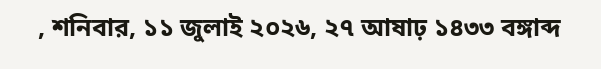, শনিবার, ১১ জুলাই ২০২৬, ২৭ আষাঢ় ১৪৩৩ বঙ্গাব্দ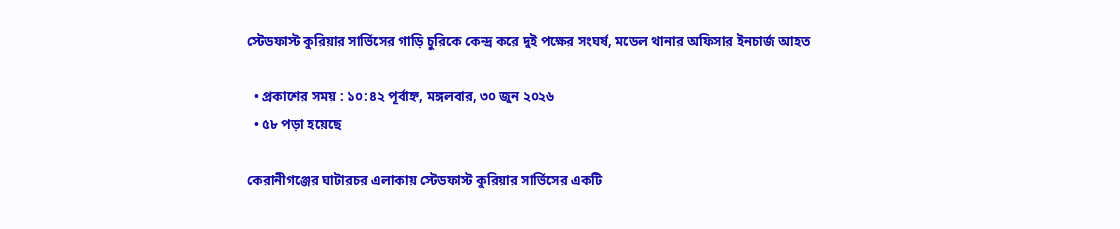স্টেডফাস্ট কুরিয়ার সার্ভিসের গাড়ি চুরিকে কেন্দ্র করে দুই পক্ষের সংঘর্ষ, মডেল থানার অফিসার ইনচার্জ আহত

  • প্রকাশের সময় : ১০:৪২ পূর্বাহ্ন, মঙ্গলবার, ৩০ জুন ২০২৬
  • ৫৮ পড়া হয়েছে

কেরানীগঞ্জের ঘাটারচর এলাকায় স্টেডফাস্ট কুরিয়ার সার্ভিসের একটি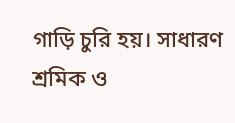গাড়ি চুরি হয়। সাধারণ শ্রমিক ও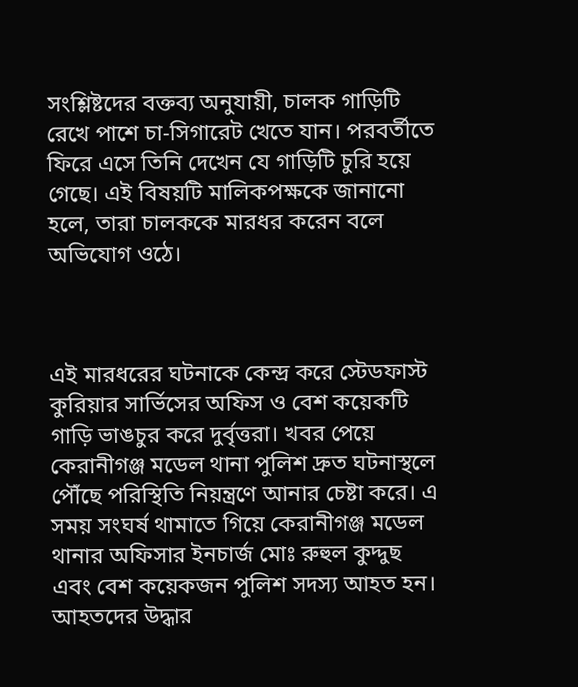সংশ্লিষ্টদের বক্তব্য অনুযায়ী, চালক গাড়িটি রেখে পাশে চা-সিগারেট খেতে যান। পরবর্তীতে ফিরে এসে তিনি দেখেন যে গাড়িটি চুরি হয়ে গেছে। এই বিষয়টি মালিকপক্ষকে জানানো হলে, তারা চালককে মারধর করেন বলে অভিযোগ ওঠে।



এই মারধরের ঘটনাকে কেন্দ্র করে স্টেডফাস্ট কুরিয়ার সার্ভিসের অফিস ও বেশ কয়েকটি গাড়ি ভাঙচুর করে দুর্বৃত্তরা। খবর পেয়ে কেরানীগঞ্জ মডেল থানা পুলিশ দ্রুত ঘটনাস্থলে পৌঁছে পরিস্থিতি নিয়ন্ত্রণে আনার চেষ্টা করে। এ সময় সংঘর্ষ থামাতে গিয়ে কেরানীগঞ্জ মডেল থানার অফিসার ইনচার্জ মোঃ রুহুল কুদ্দুছ এবং বেশ কয়েকজন পুলিশ সদস্য আহত হন। আহতদের উদ্ধার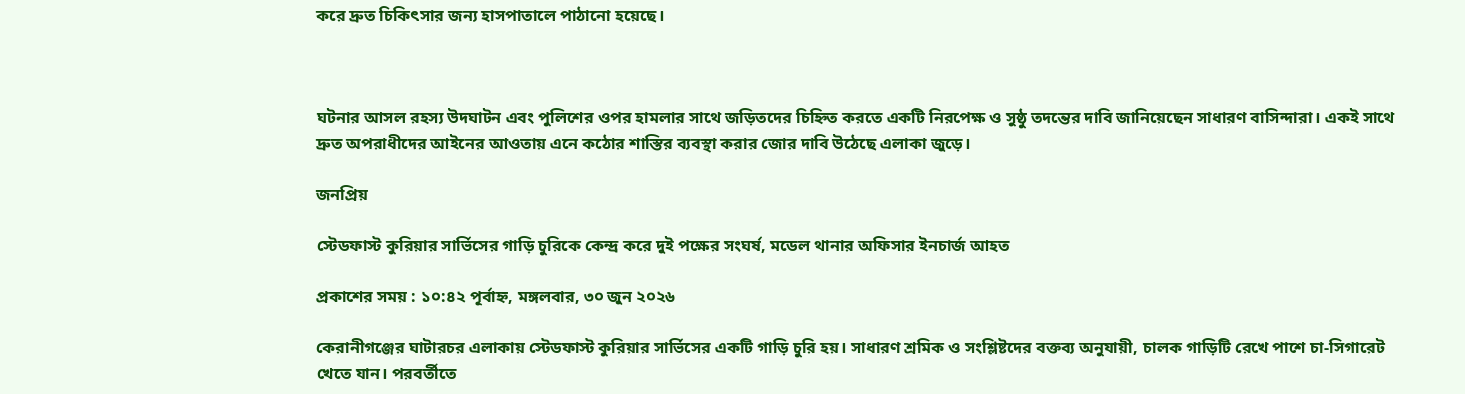করে দ্রুত চিকিৎসার জন্য হাসপাতালে পাঠানো হয়েছে।



ঘটনার আসল রহস্য উদঘাটন এবং পুলিশের ওপর হামলার সাথে জড়িতদের চিহ্নিত করতে একটি নিরপেক্ষ ও সুষ্ঠু তদন্তের দাবি জানিয়েছেন সাধারণ বাসিন্দারা। একই সাথে দ্রুত অপরাধীদের আইনের আওতায় এনে কঠোর শাস্তির ব্যবস্থা করার জোর দাবি উঠেছে এলাকা জুড়ে।

জনপ্রিয়

স্টেডফাস্ট কুরিয়ার সার্ভিসের গাড়ি চুরিকে কেন্দ্র করে দুই পক্ষের সংঘর্ষ, মডেল থানার অফিসার ইনচার্জ আহত

প্রকাশের সময় : ১০:৪২ পূর্বাহ্ন, মঙ্গলবার, ৩০ জুন ২০২৬

কেরানীগঞ্জের ঘাটারচর এলাকায় স্টেডফাস্ট কুরিয়ার সার্ভিসের একটি গাড়ি চুরি হয়। সাধারণ শ্রমিক ও সংশ্লিষ্টদের বক্তব্য অনুযায়ী, চালক গাড়িটি রেখে পাশে চা-সিগারেট খেতে যান। পরবর্তীতে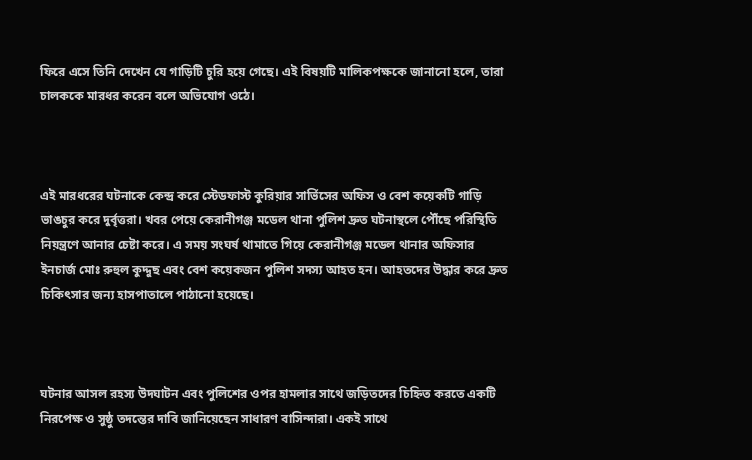ফিরে এসে তিনি দেখেন যে গাড়িটি চুরি হয়ে গেছে। এই বিষয়টি মালিকপক্ষকে জানানো হলে, তারা চালককে মারধর করেন বলে অভিযোগ ওঠে।



এই মারধরের ঘটনাকে কেন্দ্র করে স্টেডফাস্ট কুরিয়ার সার্ভিসের অফিস ও বেশ কয়েকটি গাড়ি ভাঙচুর করে দুর্বৃত্তরা। খবর পেয়ে কেরানীগঞ্জ মডেল থানা পুলিশ দ্রুত ঘটনাস্থলে পৌঁছে পরিস্থিতি নিয়ন্ত্রণে আনার চেষ্টা করে। এ সময় সংঘর্ষ থামাতে গিয়ে কেরানীগঞ্জ মডেল থানার অফিসার ইনচার্জ মোঃ রুহুল কুদ্দুছ এবং বেশ কয়েকজন পুলিশ সদস্য আহত হন। আহতদের উদ্ধার করে দ্রুত চিকিৎসার জন্য হাসপাতালে পাঠানো হয়েছে।



ঘটনার আসল রহস্য উদঘাটন এবং পুলিশের ওপর হামলার সাথে জড়িতদের চিহ্নিত করতে একটি নিরপেক্ষ ও সুষ্ঠু তদন্তের দাবি জানিয়েছেন সাধারণ বাসিন্দারা। একই সাথে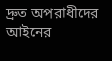দ্রুত অপরাধীদের আইনের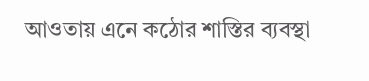আওতায় এনে কঠোর শাস্তির ব্যবস্থা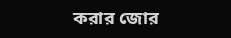করার জোর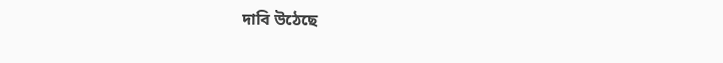দাবি উঠেছে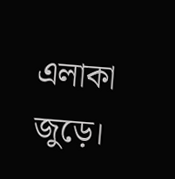এলাকা জুড়ে।